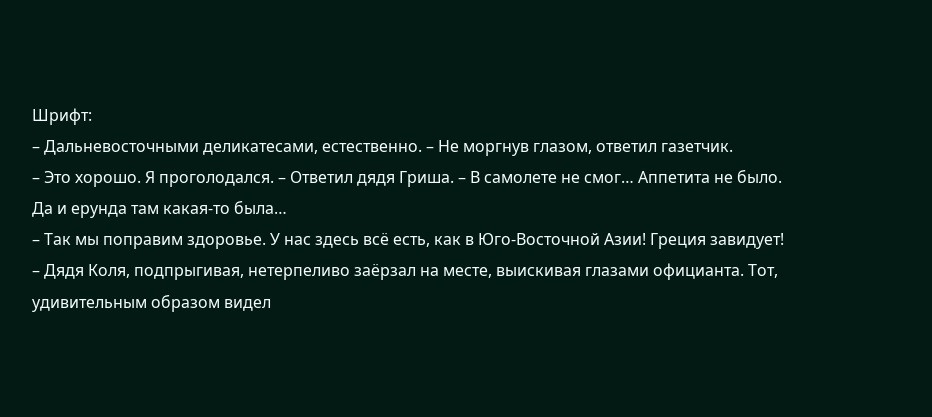Шрифт:
– Дальневосточными деликатесами, естественно. – Не моргнув глазом, ответил газетчик.
– Это хорошо. Я проголодался. – Ответил дядя Гриша. – В самолете не смог… Аппетита не было. Да и ерунда там какая-то была…
– Так мы поправим здоровье. У нас здесь всё есть, как в Юго-Восточной Азии! Греция завидует! – Дядя Коля, подпрыгивая, нетерпеливо заёрзал на месте, выискивая глазами официанта. Тот, удивительным образом видел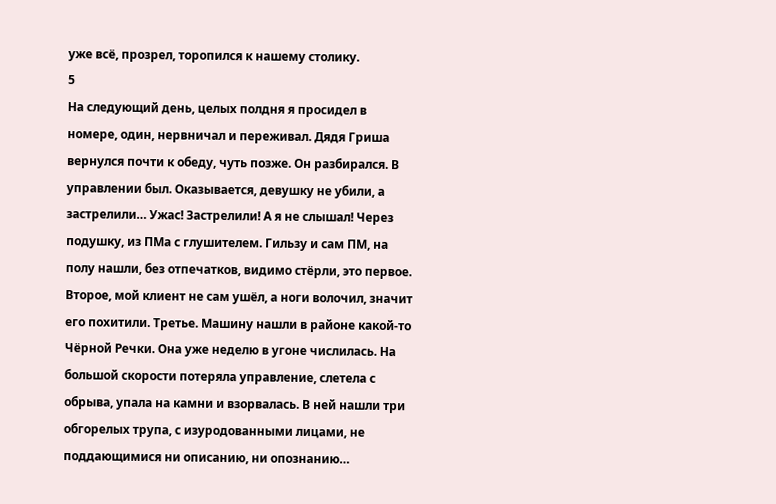уже всё, прозрел, торопился к нашему столику.
5
На следующий день, целых полдня я просидел в номере, один, нервничал и переживал. Дядя Гриша вернулся почти к обеду, чуть позже. Он разбирался. В управлении был. Оказывается, девушку не убили, а застрелили… Ужас! Застрелили! А я не слышал! Через подушку, из ПМа с глушителем. Гильзу и сам ПМ, на полу нашли, без отпечатков, видимо стёрли, это первое. Второе, мой клиент не сам ушёл, а ноги волочил, значит его похитили. Третье. Машину нашли в районе какой-то Чёрной Речки. Она уже неделю в угоне числилась. На большой скорости потеряла управление, слетела с обрыва, упала на камни и взорвалась. В ней нашли три обгорелых трупа, с изуродованными лицами, не поддающимися ни описанию, ни опознанию…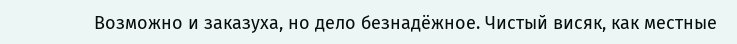Возможно и заказуха, но дело безнадёжное. Чистый висяк, как местные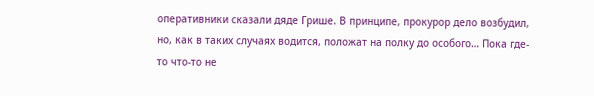оперативники сказали дяде Грише. В принципе, прокурор дело возбудил, но, как в таких случаях водится, положат на полку до особого… Пока где-то что-то не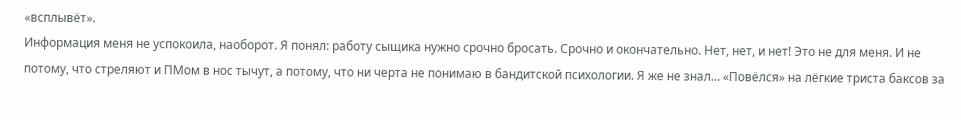«всплывёт».
Информация меня не успокоила, наоборот. Я понял: работу сыщика нужно срочно бросать. Срочно и окончательно. Нет, нет, и нет! Это не для меня. И не потому, что стреляют и ПМом в нос тычут, а потому, что ни черта не понимаю в бандитской психологии. Я же не знал… «Повёлся» на лёгкие триста баксов за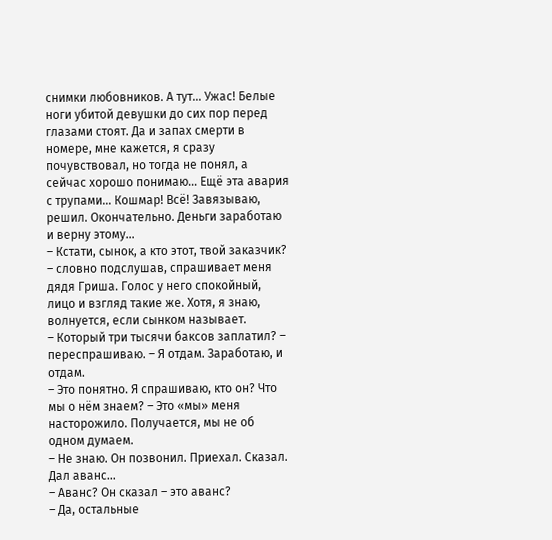снимки любовников. А тут… Ужас! Белые ноги убитой девушки до сих пор перед глазами стоят. Да и запах смерти в номере, мне кажется, я сразу почувствовал, но тогда не понял, а сейчас хорошо понимаю… Ещё эта авария с трупами… Кошмар! Всё! Завязываю, решил. Окончательно. Деньги заработаю и верну этому…
– Кстати, сынок, а кто этот, твой заказчик? – словно подслушав, спрашивает меня дядя Гриша. Голос у него спокойный, лицо и взгляд такие же. Хотя, я знаю, волнуется, если сынком называет.
– Который три тысячи баксов заплатил? – переспрашиваю. – Я отдам. Заработаю, и отдам.
– Это понятно. Я спрашиваю, кто он? Что мы о нём знаем? – Это «мы» меня насторожило. Получается, мы не об одном думаем.
– Не знаю. Он позвонил. Приехал. Сказал. Дал аванс…
– Аванс? Он сказал – это аванс?
– Да, остальные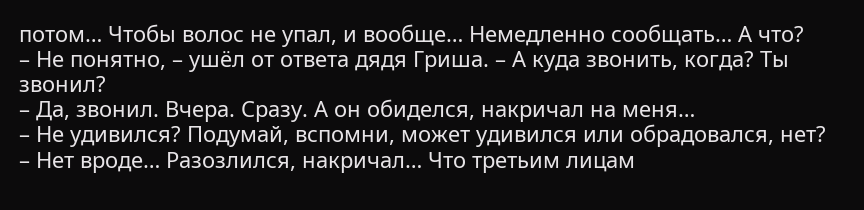потом… Чтобы волос не упал, и вообще… Немедленно сообщать… А что?
– Не понятно, – ушёл от ответа дядя Гриша. – А куда звонить, когда? Ты звонил?
– Да, звонил. Вчера. Сразу. А он обиделся, накричал на меня…
– Не удивился? Подумай, вспомни, может удивился или обрадовался, нет?
– Нет вроде… Разозлился, накричал… Что третьим лицам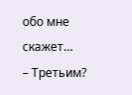обо мне скажет…
– Третьим?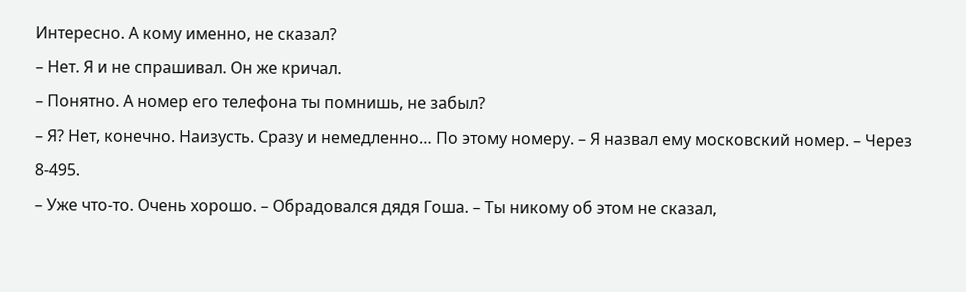Интересно. А кому именно, не сказал?
– Нет. Я и не спрашивал. Он же кричал.
– Понятно. А номер его телефона ты помнишь, не забыл?
– Я? Нет, конечно. Наизусть. Сразу и немедленно… По этому номеру. – Я назвал ему московский номер. – Через 8-495.
– Уже что-то. Очень хорошо. – Обрадовался дядя Гоша. – Ты никому об этом не сказал,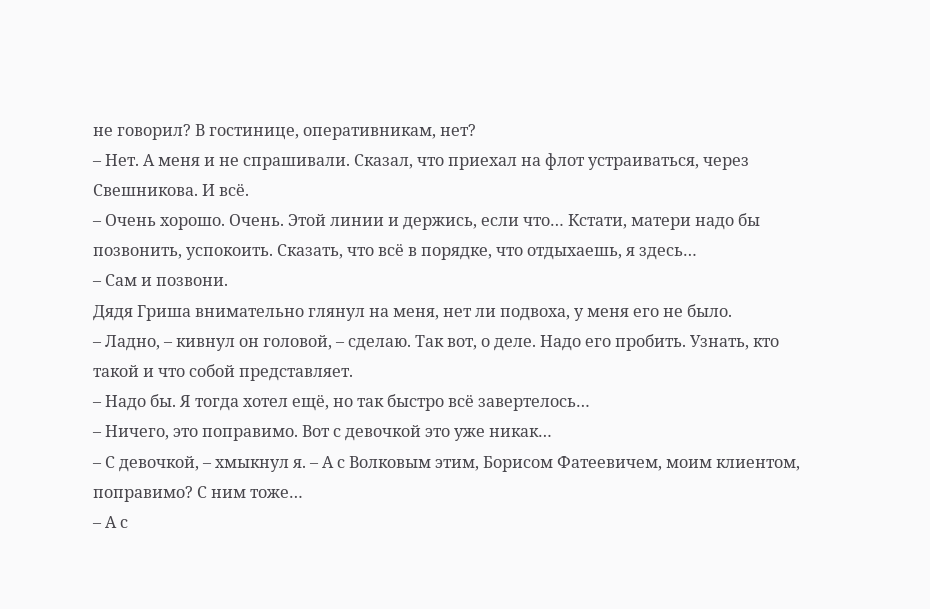не говорил? В гостинице, оперативникам, нет?
– Нет. А меня и не спрашивали. Сказал, что приехал на флот устраиваться, через Свешникова. И всё.
– Очень хорошо. Очень. Этой линии и держись, если что… Кстати, матери надо бы позвонить, успокоить. Сказать, что всё в порядке, что отдыхаешь, я здесь…
– Сам и позвони.
Дядя Гриша внимательно глянул на меня, нет ли подвоха, у меня его не было.
– Ладно, – кивнул он головой, – сделаю. Так вот, о деле. Надо его пробить. Узнать, кто такой и что собой представляет.
– Надо бы. Я тогда хотел ещё, но так быстро всё завертелось…
– Ничего, это поправимо. Вот с девочкой это уже никак…
– С девочкой, – хмыкнул я. – А с Волковым этим, Борисом Фатеевичем, моим клиентом, поправимо? С ним тоже…
– А с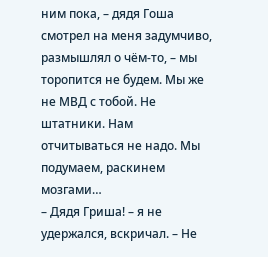ним пока, – дядя Гоша смотрел на меня задумчиво, размышлял о чём-то, – мы торопится не будем. Мы же не МВД с тобой. Не штатники. Нам отчитываться не надо. Мы подумаем, раскинем мозгами…
– Дядя Гриша! – я не удержался, вскричал. – Не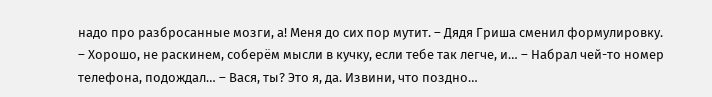надо про разбросанные мозги, а! Меня до сих пор мутит. – Дядя Гриша сменил формулировку.
– Хорошо, не раскинем, соберём мысли в кучку, если тебе так легче, и… – Набрал чей-то номер телефона, подождал… – Вася, ты? Это я, да. Извини, что поздно…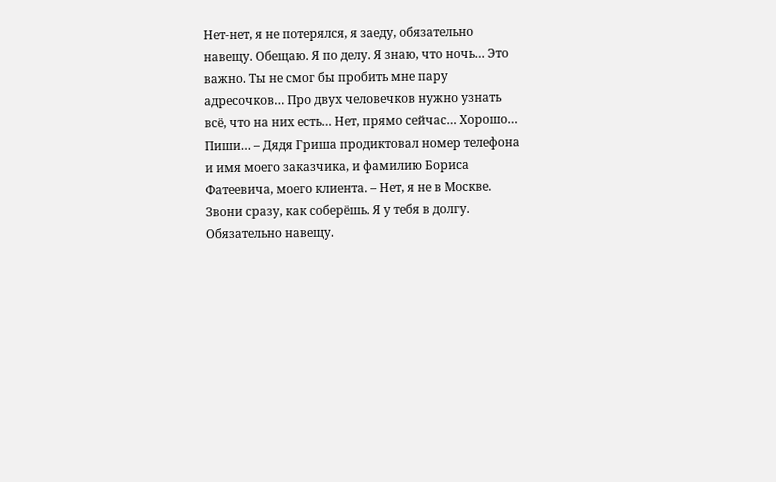Нет-нет, я не потерялся, я заеду, обязательно навещу. Обещаю. Я по делу. Я знаю, что ночь… Это важно. Ты не смог бы пробить мне пару адресочков… Про двух человечков нужно узнать всё, что на них есть… Нет, прямо сейчас… Хорошо… Пиши… – Дядя Гриша продиктовал номер телефона и имя моего заказчика, и фамилию Бориса Фатеевича, моего клиента. – Нет, я не в Москве. Звони сразу, как соберёшь. Я у тебя в долгу. Обязательно навещу.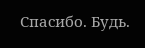Спасибо. Будь.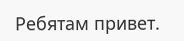Ребятам привет.